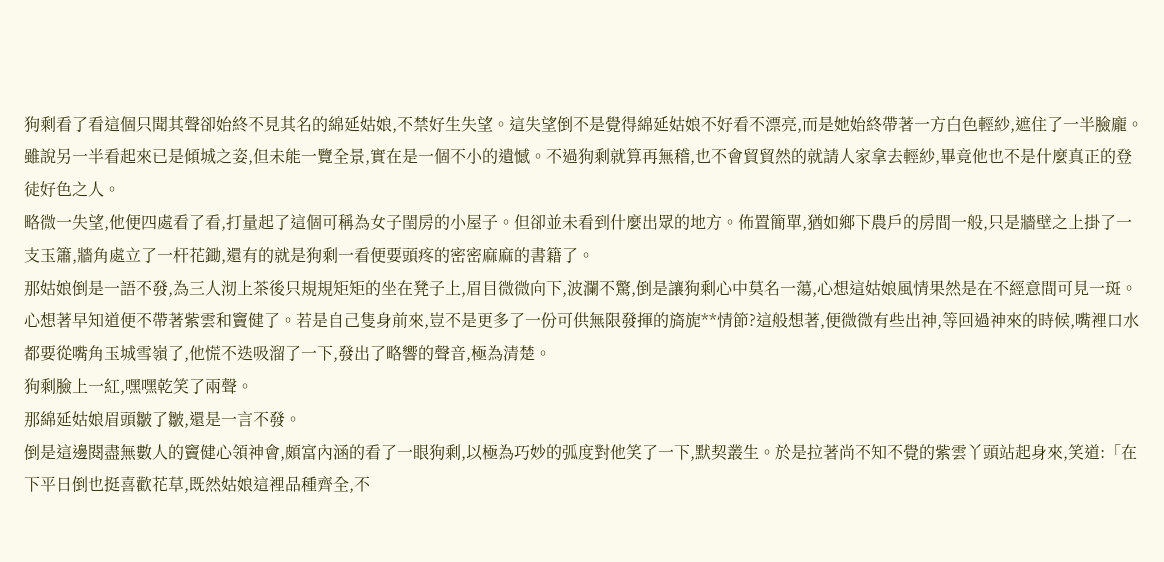狗剩看了看這個只聞其聲卻始終不見其名的綿延姑娘,不禁好生失望。這失望倒不是覺得綿延姑娘不好看不漂亮,而是她始終帶著一方白色輕紗,遮住了一半臉龐。雖說另一半看起來已是傾城之姿,但未能一覽全景,實在是一個不小的遺憾。不過狗剩就算再無稽,也不會貿貿然的就請人家拿去輕紗,畢竟他也不是什麼真正的登徒好色之人。
略微一失望,他便四處看了看,打量起了這個可稱為女子閨房的小屋子。但卻並未看到什麼出眾的地方。佈置簡單,猶如鄉下農戶的房間一般,只是牆壁之上掛了一支玉簫,牆角處立了一杆花鋤,還有的就是狗剩一看便要頭疼的密密麻麻的書籍了。
那姑娘倒是一語不發,為三人沏上茶後只規規矩矩的坐在凳子上,眉目微微向下,波瀾不驚,倒是讓狗剩心中莫名一蕩,心想這姑娘風情果然是在不經意間可見一斑。心想著早知道便不帶著紫雲和竇健了。若是自己隻身前來,豈不是更多了一份可供無限發揮的旖旎**情節?這般想著,便微微有些出神,等回過神來的時候,嘴裡口水都要從嘴角玉城雪嶺了,他慌不迭吸溜了一下,發出了略響的聲音,極為清楚。
狗剩臉上一紅,嘿嘿乾笑了兩聲。
那綿延姑娘眉頭皺了皺,還是一言不發。
倒是這邊閱盡無數人的竇健心領神會,頗富內涵的看了一眼狗剩,以極為巧妙的弧度對他笑了一下,默契叢生。於是拉著尚不知不覺的紫雲丫頭站起身來,笑道:「在下平日倒也挺喜歡花草,既然姑娘這裡品種齊全,不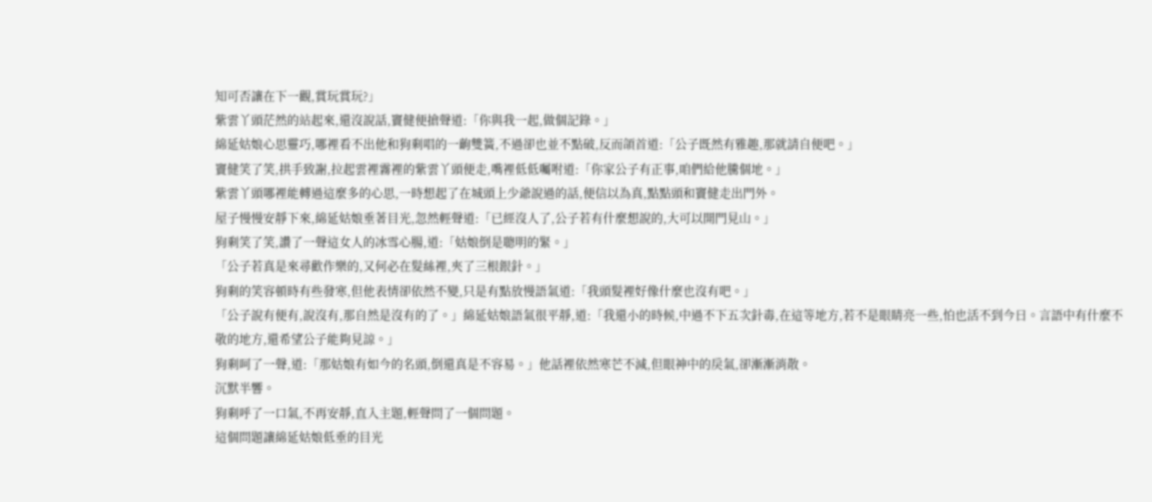知可否讓在下一觀,賞玩賞玩?」
紫雲丫頭茫然的站起來,還沒說話,竇健便搶聲道:「你與我一起,做個記錄。」
綿延姑娘心思靈巧,哪裡看不出他和狗剩唱的一齣雙簧,不過卻也並不點破,反而頜首道:「公子既然有雅趣,那就請自便吧。」
竇健笑了笑,拱手致謝,拉起雲裡霧裡的紫雲丫頭便走,嘴裡低低囑咐道:「你家公子有正事,咱們給他騰個地。」
紫雲丫頭哪裡能轉過這麼多的心思,一時想起了在城頭上少爺說過的話,便信以為真,點點頭和竇健走出門外。
屋子慢慢安靜下來,綿延姑娘垂著目光,忽然輕聲道:「已經沒人了,公子若有什麼想說的,大可以開門見山。」
狗剩笑了笑,讚了一聲這女人的冰雪心腸,道:「姑娘倒是聰明的緊。」
「公子若真是來尋歡作樂的,又何必在髮絲裡,夾了三根銀針。」
狗剩的笑容頓時有些發寒,但他表情卻依然不變,只是有點放慢語氣道:「我頭髮裡好像什麼也沒有吧。」
「公子說有便有,說沒有,那自然是沒有的了。」綿延姑娘語氣很平靜,道:「我還小的時候,中過不下五次針毒,在這等地方,若不是眼睛亮一些,怕也活不到今日。言語中有什麼不敬的地方,還希望公子能夠見諒。」
狗剩呵了一聲,道:「那姑娘有如今的名頭,倒還真是不容易。」他話裡依然寒芒不減,但眼神中的戾氣,卻漸漸消散。
沉默半響。
狗剩呼了一口氣,不再安靜,直入主題,輕聲問了一個問題。
這個問題讓綿延姑娘低垂的目光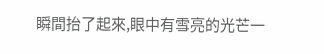瞬間抬了起來,眼中有雪亮的光芒一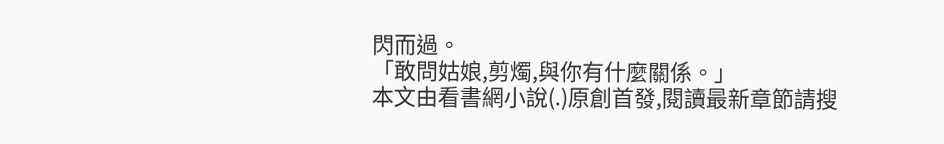閃而過。
「敢問姑娘,剪燭,與你有什麼關係。」
本文由看書網小說(.)原創首發,閱讀最新章節請搜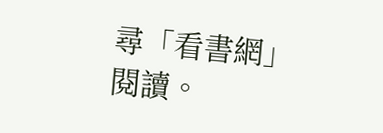尋「看書網」閱讀。